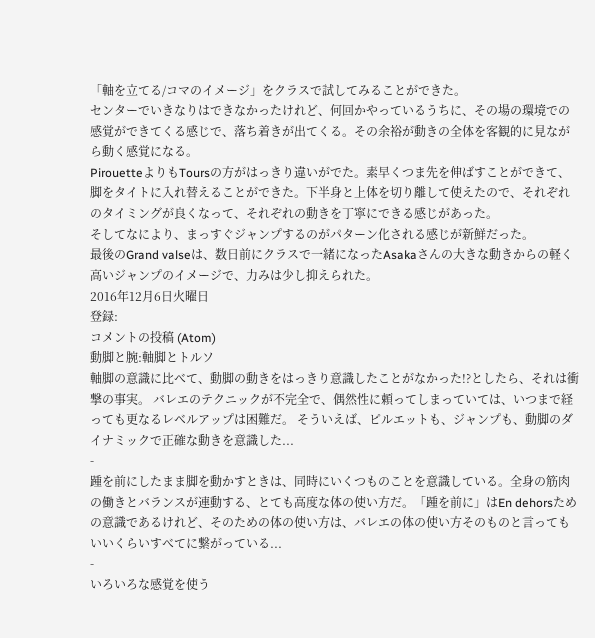「軸を立てる/コマのイメージ」をクラスで試してみることができた。
センターでいきなりはできなかったけれど、何回かやっているうちに、その場の環境での感覚ができてくる感じで、落ち着きが出てくる。その余裕が動きの全体を客観的に見ながら動く感覚になる。
PirouetteよりもToursの方がはっきり違いがでた。素早くつま先を伸ばすことができて、脚をタイトに入れ替えることができた。下半身と上体を切り離して使えたので、それぞれのタイミングが良くなって、それぞれの動きを丁寧にできる感じがあった。
そしてなにより、まっすぐジャンプするのがパターン化される感じが新鮮だった。
最後のGrand valseは、数日前にクラスで一緒になったAsakaさんの大きな動きからの軽く高いジャンプのイメージで、力みは少し抑えられた。
2016年12月6日火曜日
登録:
コメントの投稿 (Atom)
動脚と腕:軸脚とトルソ
軸脚の意識に比べて、動脚の動きをはっきり意識したことがなかった!?としたら、それは衝撃の事実。 バレエのテクニックが不完全で、偶然性に頼ってしまっていては、いつまで経っても更なるレベルアップは困難だ。 そういえば、ピルエットも、ジャンプも、動脚のダイナミックで正確な動きを意識した...
-
踵を前にしたまま脚を動かすときは、同時にいくつものことを意識している。全身の筋肉の働きとバランスが連動する、とても高度な体の使い方だ。「踵を前に」はEn dehorsための意識であるけれど、そのための体の使い方は、バレエの体の使い方そのものと言ってもいいくらいすべてに繋がっている...
-
いろいろな感覚を使う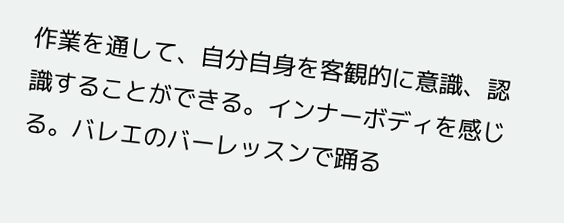作業を通して、自分自身を客観的に意識、認識することができる。インナーボディを感じる。バレエのバーレッスンで踊る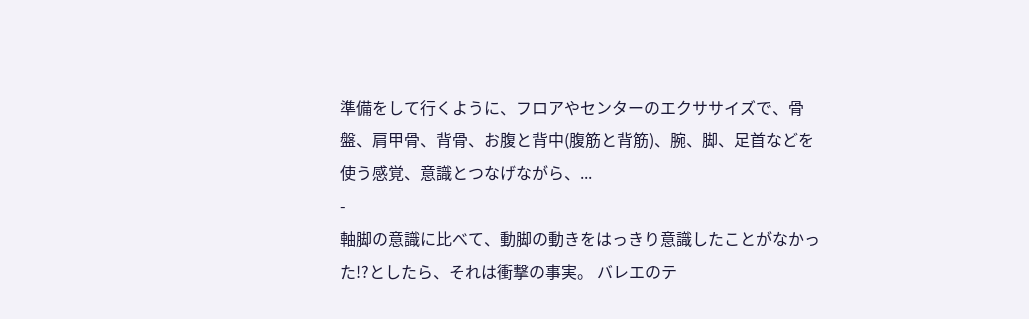準備をして行くように、フロアやセンターのエクササイズで、骨盤、肩甲骨、背骨、お腹と背中(腹筋と背筋)、腕、脚、足首などを使う感覚、意識とつなげながら、...
-
軸脚の意識に比べて、動脚の動きをはっきり意識したことがなかった!?としたら、それは衝撃の事実。 バレエのテ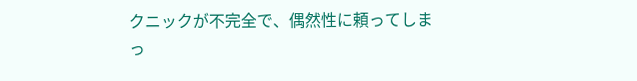クニックが不完全で、偶然性に頼ってしまっ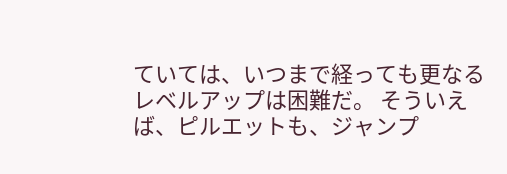ていては、いつまで経っても更なるレベルアップは困難だ。 そういえば、ピルエットも、ジャンプ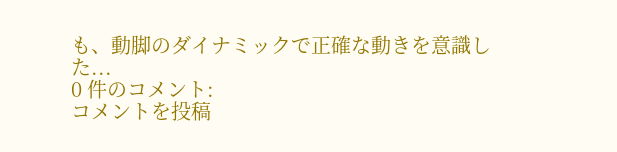も、動脚のダイナミックで正確な動きを意識した...
0 件のコメント:
コメントを投稿